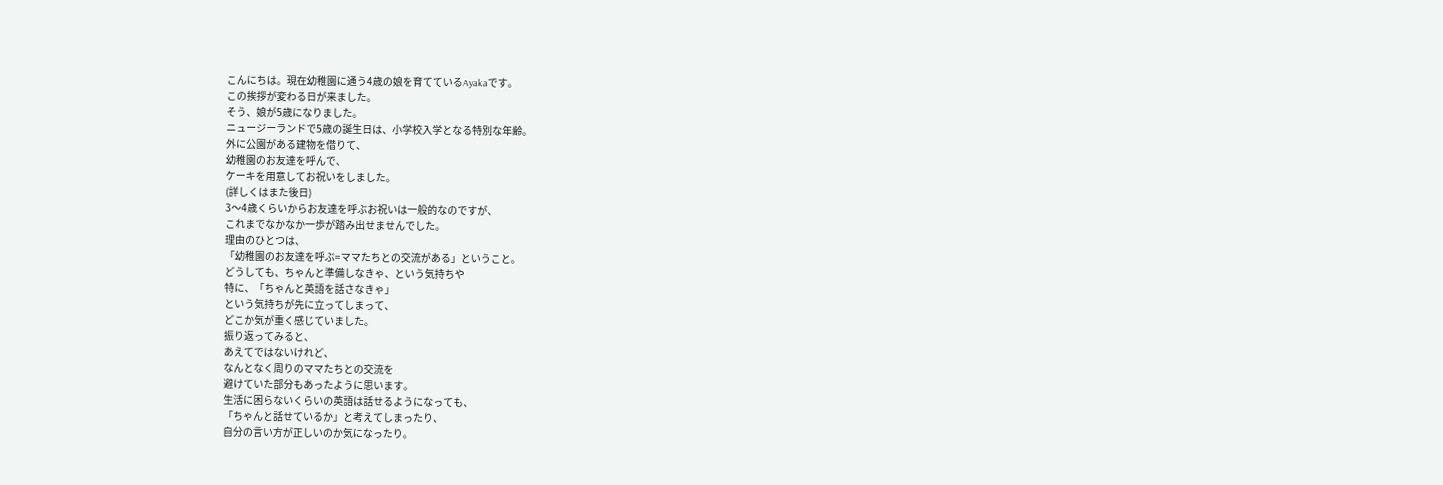こんにちは。現在幼稚園に通う4歳の娘を育てているAyakaです。
この挨拶が変わる日が来ました。
そう、娘が5歳になりました。
ニュージーランドで5歳の誕生日は、小学校入学となる特別な年齢。
外に公園がある建物を借りて、
幼稚園のお友達を呼んで、
ケーキを用意してお祝いをしました。
(詳しくはまた後日)
3〜4歳くらいからお友達を呼ぶお祝いは一般的なのですが、
これまでなかなか一歩が踏み出せませんでした。
理由のひとつは、
「幼稚園のお友達を呼ぶ=ママたちとの交流がある」ということ。
どうしても、ちゃんと準備しなきゃ、という気持ちや
特に、「ちゃんと英語を話さなきゃ」
という気持ちが先に立ってしまって、
どこか気が重く感じていました。
振り返ってみると、
あえてではないけれど、
なんとなく周りのママたちとの交流を
避けていた部分もあったように思います。
生活に困らないくらいの英語は話せるようになっても、
「ちゃんと話せているか」と考えてしまったり、
自分の言い方が正しいのか気になったり。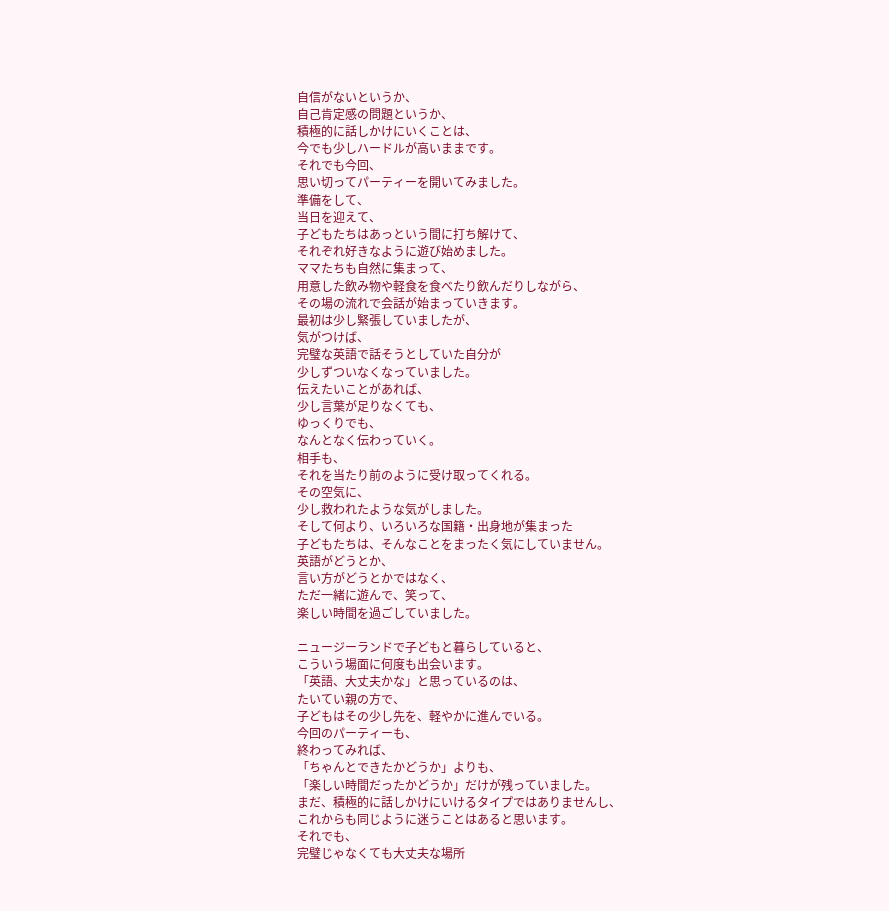自信がないというか、
自己肯定感の問題というか、
積極的に話しかけにいくことは、
今でも少しハードルが高いままです。
それでも今回、
思い切ってパーティーを開いてみました。
準備をして、
当日を迎えて、
子どもたちはあっという間に打ち解けて、
それぞれ好きなように遊び始めました。
ママたちも自然に集まって、
用意した飲み物や軽食を食べたり飲んだりしながら、
その場の流れで会話が始まっていきます。
最初は少し緊張していましたが、
気がつけば、
完璧な英語で話そうとしていた自分が
少しずついなくなっていました。
伝えたいことがあれば、
少し言葉が足りなくても、
ゆっくりでも、
なんとなく伝わっていく。
相手も、
それを当たり前のように受け取ってくれる。
その空気に、
少し救われたような気がしました。
そして何より、いろいろな国籍・出身地が集まった
子どもたちは、そんなことをまったく気にしていません。
英語がどうとか、
言い方がどうとかではなく、
ただ一緒に遊んで、笑って、
楽しい時間を過ごしていました。

ニュージーランドで子どもと暮らしていると、
こういう場面に何度も出会います。
「英語、大丈夫かな」と思っているのは、
たいてい親の方で、
子どもはその少し先を、軽やかに進んでいる。
今回のパーティーも、
終わってみれば、
「ちゃんとできたかどうか」よりも、
「楽しい時間だったかどうか」だけが残っていました。
まだ、積極的に話しかけにいけるタイプではありませんし、
これからも同じように迷うことはあると思います。
それでも、
完璧じゃなくても大丈夫な場所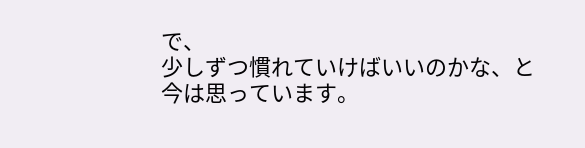で、
少しずつ慣れていけばいいのかな、と
今は思っています。